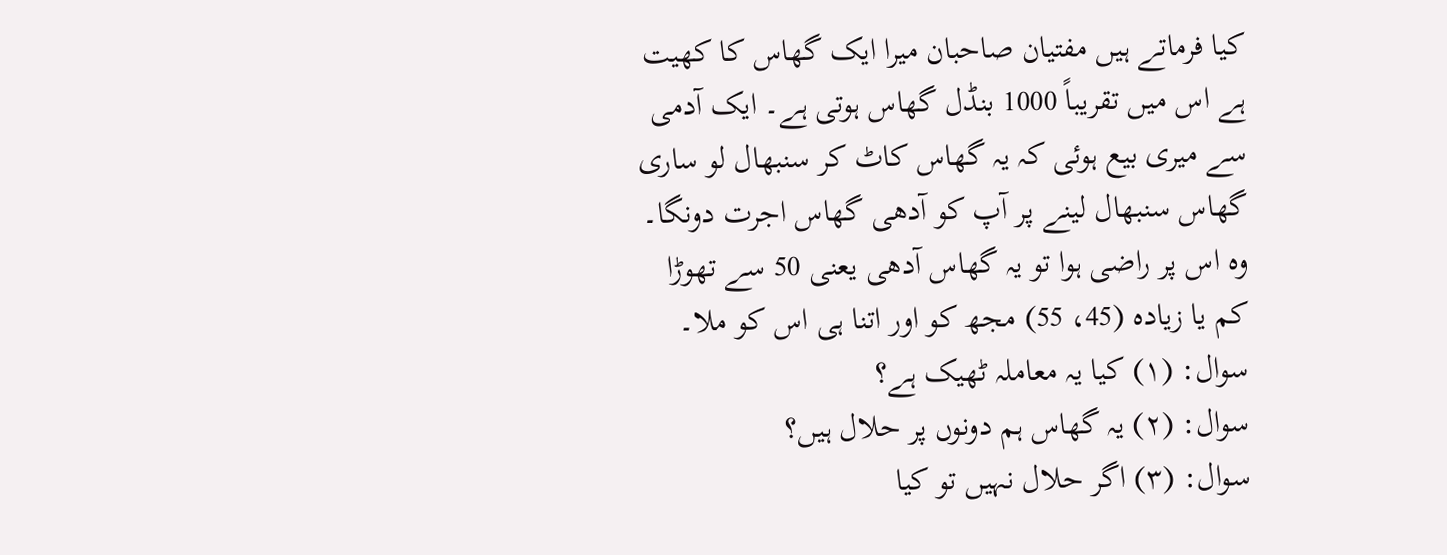کیا فرماتے ہیں مفتیان صاحبان میرا ایک گھاس کا کھیت ہے اس میں تقریباً 1000 بنڈل گھاس ہوتی ہے۔ ایک آدمی سے میری بیع ہوئی کہ یہ گھاس کاٹ کر سنبھال لو ساری گھاس سنبھال لینے پر آپ کو آدھی گھاس اجرت دونگا۔ وہ اس پر راضی ہوا تو یہ گھاس آدھی یعنی 50 سے تھوڑا کم یا زیادہ (45، 55) مجھ کو اور اتنا ہی اس کو ملا۔
سوال: (۱) کیا یہ معاملہ ٹھیک ہے؟
سوال: (۲) یہ گھاس ہم دونوں پر حلال ہیں؟
سوال: (۳) اگر حلال نہیں تو کیا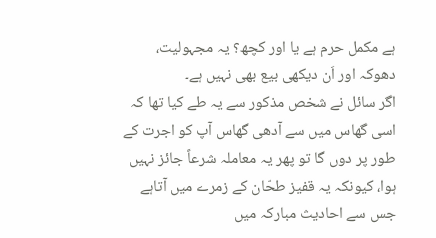ہے مکمل حرم ہے یا اور کچھ؟ یہ مجہولیت، دھوکہ اور اَن دیکھی بیع بھی نہیں ہے۔
اگر سائل نے شخص مذکور سے یہ طے کیا تھا کہ اسی گھاس میں سے آدھی گھاس آپ کو اجرت کے طور پر دوں گا تو پھر یہ معاملہ شرعاً جائز نہیں ہوا، کیونکہ یہ قفیز طحّان کے زمرے میں آتاہے جس سے احادیث مبارکہ میں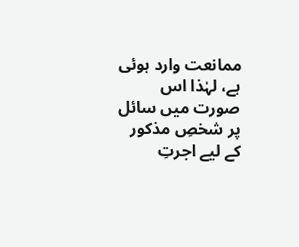ممانعت وارد ہوئی ہے، لہٰذا اس صورت میں سائل پر شخصِ مذکور کے لیے اجرتِ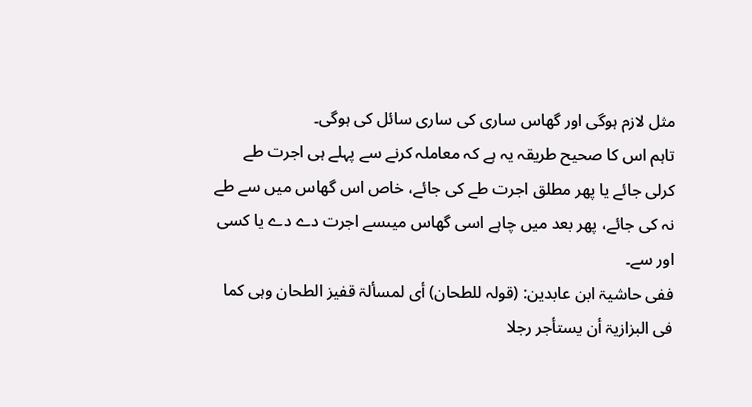مثل لازم ہوگی اور گھاس ساری کی ساری سائل کی ہوگی۔
تاہم اس کا صحیح طریقہ یہ ہے کہ معاملہ کرنے سے پہلے ہی اجرت طے کرلی جائے یا پھر مطلق اجرت طے کی جائے، خاص اس گھاس میں سے طے نہ کی جائے، پھر بعد میں چاہے اسی گھاس میںسے اجرت دے دے یا کسی اور سے۔
ففی حاشیۃ ابن عابدین: (قولہ للطحان) أی لمسألۃ قفیز الطحان وہی کما فی البزازیۃ أن یستأجر رجلا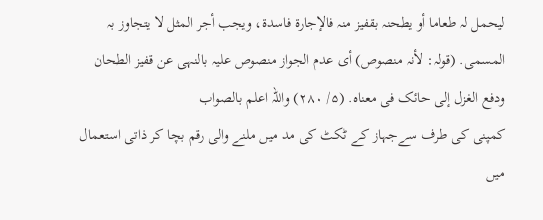لیحمل لہ طعاما أو یطحنہ بقفیز منہ فالإجارۃ فاسدۃ، ویجب أجر المثل لا یتجاوز بہ المسمی. (قولہ: لأنہ منصوص) أی عدم الجواز منصوص علیہ بالنہی عن قفیز الطحان ودفع الغزل إلی حائک فی معناہ. (۵/ ۲۸۰) واللہ اعلم بالصواب
کمپنی کی طرف سےجہاز کے ٹکٹ کی مد میں ملنے والی رقم بچا کر ذاتی استعمال میں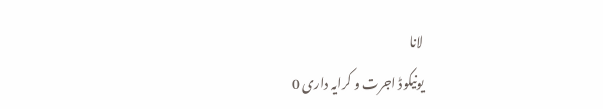لانا
یونیکوڈ اجرت و کرایہ داری 0